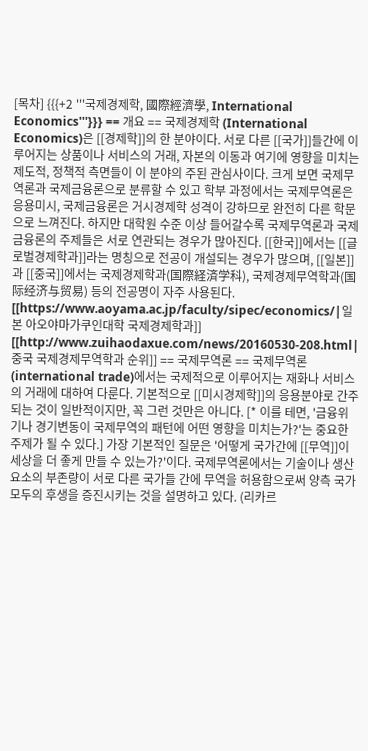[목차] {{{+2 '''국제경제학, 國際經濟學, International Economics'''}}} == 개요 == 국제경제학 (International Economics)은 [[경제학]]의 한 분야이다. 서로 다른 [[국가]]들간에 이루어지는 상품이나 서비스의 거래, 자본의 이동과 여기에 영향을 미치는 제도적, 정책적 측면들이 이 분야의 주된 관심사이다. 크게 보면 국제무역론과 국제금융론으로 분류할 수 있고 학부 과정에서는 국제무역론은 응용미시, 국제금융론은 거시경제학 성격이 강하므로 완전히 다른 학문으로 느껴진다. 하지만 대학원 수준 이상 들어갈수록 국제무역론과 국제금융론의 주제들은 서로 연관되는 경우가 많아진다. [[한국]]에서는 [[글로벌경제학과]]라는 명칭으로 전공이 개설되는 경우가 많으며, [[일본]]과 [[중국]]에서는 국제경제학과(国際経済学科), 국제경제무역학과(国际经济与贸易) 등의 전공명이 자주 사용된다. [[https://www.aoyama.ac.jp/faculty/sipec/economics/|일본 아오야마가쿠인대학 국제경제학과]] [[http://www.zuihaodaxue.com/news/20160530-208.html|중국 국제경제무역학과 순위]] == 국제무역론 == 국제무역론(international trade)에서는 국제적으로 이루어지는 재화나 서비스의 거래에 대하여 다룬다. 기본적으로 [[미시경제학]]의 응용분야로 간주되는 것이 일반적이지만, 꼭 그런 것만은 아니다. [* 이를 테면, '금융위기나 경기변동이 국제무역의 패턴에 어떤 영향을 미치는가?'는 중요한 주제가 될 수 있다.] 가장 기본적인 질문은 '어떻게 국가간에 [[무역]]이 세상을 더 좋게 만들 수 있는가?'이다. 국제무역론에서는 기술이나 생산요소의 부존량이 서로 다른 국가들 간에 무역을 허용함으로써 양측 국가 모두의 후생을 증진시키는 것을 설명하고 있다. (리카르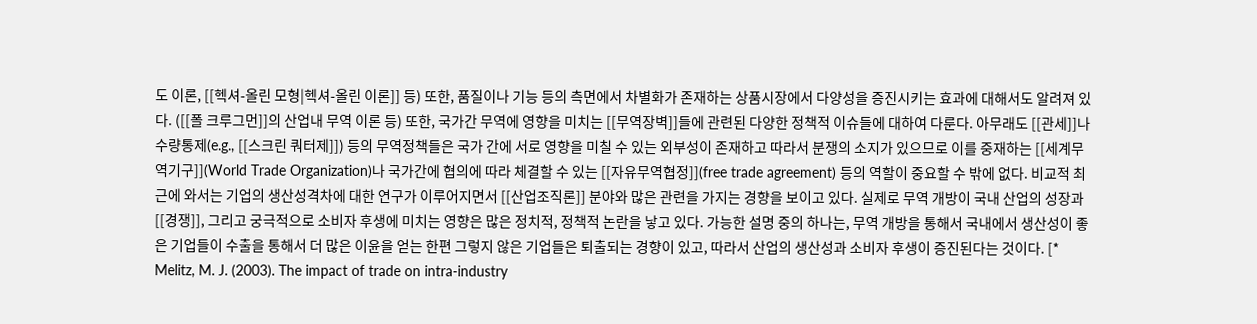도 이론, [[헥셔-올린 모형|헥셔-올린 이론]] 등) 또한, 품질이나 기능 등의 측면에서 차별화가 존재하는 상품시장에서 다양성을 증진시키는 효과에 대해서도 알려져 있다. ([[폴 크루그먼]]의 산업내 무역 이론 등) 또한, 국가간 무역에 영향을 미치는 [[무역장벽]]들에 관련된 다양한 정책적 이슈들에 대하여 다룬다. 아무래도 [[관세]]나 수량통제(e.g., [[스크린 쿼터제]]) 등의 무역정책들은 국가 간에 서로 영향을 미칠 수 있는 외부성이 존재하고 따라서 분쟁의 소지가 있으므로 이를 중재하는 [[세계무역기구]](World Trade Organization)나 국가간에 협의에 따라 체결할 수 있는 [[자유무역협정]](free trade agreement) 등의 역할이 중요할 수 밖에 없다. 비교적 최근에 와서는 기업의 생산성격차에 대한 연구가 이루어지면서 [[산업조직론]] 분야와 많은 관련을 가지는 경향을 보이고 있다. 실제로 무역 개방이 국내 산업의 성장과 [[경쟁]], 그리고 궁극적으로 소비자 후생에 미치는 영향은 많은 정치적, 정책적 논란을 낳고 있다. 가능한 설명 중의 하나는, 무역 개방을 통해서 국내에서 생산성이 좋은 기업들이 수출을 통해서 더 많은 이윤을 얻는 한편 그렇지 않은 기업들은 퇴출되는 경향이 있고, 따라서 산업의 생산성과 소비자 후생이 증진된다는 것이다. [* Melitz, M. J. (2003). The impact of trade on intra‐industry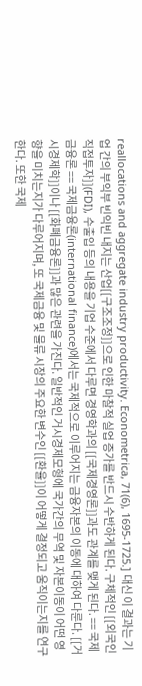reallocations and aggregate industry productivity. Econometrica, 71(6), 1695-1725.] 대신 이 결과는 기업 간의 부익부 빈익빈 내지는 산업[[구조조정]]으로 인한 마찰적 실업 증가를 반드시 수반하게 된다. 구체적인 [[외국인직접투자]](FDI), 수출입 등의 내용을 기업 수준에서 다루면 경영학과의 [[국제경영론]]과도 관계를 맺게 된다. == 국제금융론 == 국제금융론(international finance)에서는 국제적으로 이루어지는 금융자본의 이동에 대하여 다룬다. [[거시경제학]]이나 [[화폐금융론]]과 많은 관련을 가진다. 일반적인 거시경제모형에 국가간의 무역 및 자본이동이 어떤 영향을 미치는지가 다루어지며, 또 국제금융 및 물류 시장의 주요한 변수인 [[환율]]이 어떻게 결정되고 움직이는지를 연구한다. 또한 국제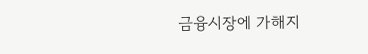금융시장에 가해지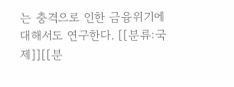는 충격으로 인한 금융위기에 대해서도 연구한다. [[분류:국제]][[분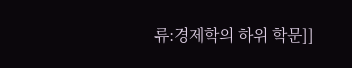류:경제학의 하위 학문]]